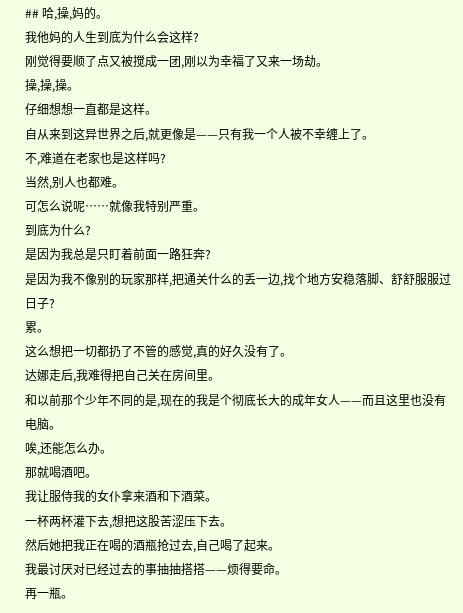## 哈,操,妈的。
我他妈的人生到底为什么会这样?
刚觉得要顺了点又被搅成一团,刚以为幸福了又来一场劫。
操,操,操。
仔细想想一直都是这样。
自从来到这异世界之后,就更像是——只有我一个人被不幸缠上了。
不,难道在老家也是这样吗?
当然,别人也都难。
可怎么说呢……就像我特别严重。
到底为什么?
是因为我总是只盯着前面一路狂奔?
是因为我不像别的玩家那样,把通关什么的丢一边,找个地方安稳落脚、舒舒服服过日子?
累。
这么想把一切都扔了不管的感觉,真的好久没有了。
达娜走后,我难得把自己关在房间里。
和以前那个少年不同的是,现在的我是个彻底长大的成年女人——而且这里也没有电脑。
唉,还能怎么办。
那就喝酒吧。
我让服侍我的女仆拿来酒和下酒菜。
一杯两杯灌下去,想把这股苦涩压下去。
然后她把我正在喝的酒瓶抢过去,自己喝了起来。
我最讨厌对已经过去的事抽抽搭搭——烦得要命。
再一瓶。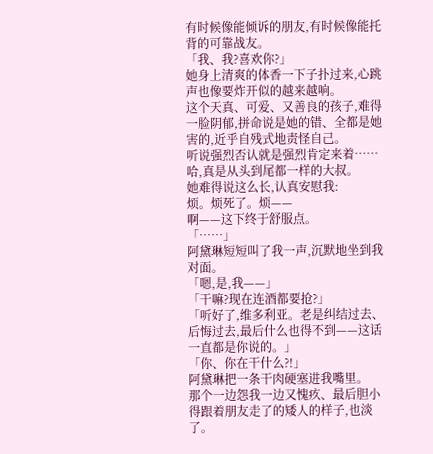有时候像能倾诉的朋友,有时候像能托背的可靠战友。
「我、我?喜欢你?」
她身上清爽的体香一下子扑过来,心跳声也像要炸开似的越来越响。
这个天真、可爱、又善良的孩子,难得一脸阴郁,拼命说是她的错、全都是她害的,近乎自残式地责怪自己。
听说强烈否认就是强烈肯定来着……
哈,真是从头到尾都一样的大叔。
她难得说这么长,认真安慰我:
烦。烦死了。烦——
啊——这下终于舒服点。
「……」
阿黛琳短短叫了我一声,沉默地坐到我对面。
「嗯,是,我——」
「干嘛?现在连酒都要抢?」
「听好了,维多利亚。老是纠结过去、后悔过去,最后什么也得不到——这话一直都是你说的。」
「你、你在干什么?!」
阿黛琳把一条干肉硬塞进我嘴里。
那个一边怨我一边又愧疚、最后胆小得跟着朋友走了的矮人的样子,也淡了。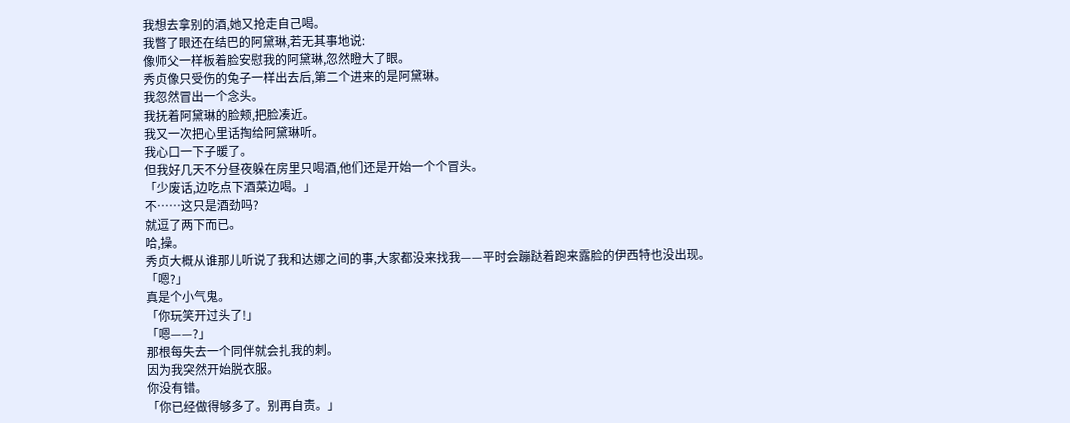我想去拿别的酒,她又抢走自己喝。
我瞥了眼还在结巴的阿黛琳,若无其事地说:
像师父一样板着脸安慰我的阿黛琳,忽然瞪大了眼。
秀贞像只受伤的兔子一样出去后,第二个进来的是阿黛琳。
我忽然冒出一个念头。
我抚着阿黛琳的脸颊,把脸凑近。
我又一次把心里话掏给阿黛琳听。
我心口一下子暖了。
但我好几天不分昼夜躲在房里只喝酒,他们还是开始一个个冒头。
「少废话,边吃点下酒菜边喝。」
不……这只是酒劲吗?
就逗了两下而已。
哈,操。
秀贞大概从谁那儿听说了我和达娜之间的事,大家都没来找我——平时会蹦跶着跑来露脸的伊西特也没出现。
「嗯?」
真是个小气鬼。
「你玩笑开过头了!」
「嗯——?」
那根每失去一个同伴就会扎我的刺。
因为我突然开始脱衣服。
你没有错。
「你已经做得够多了。别再自责。」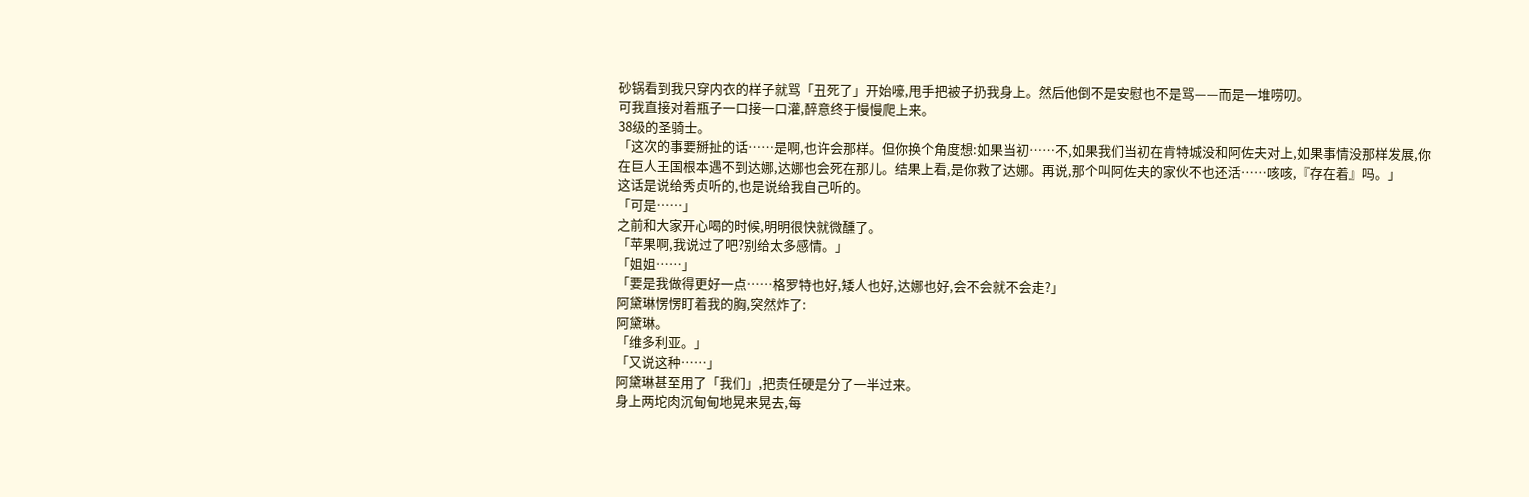砂锅看到我只穿内衣的样子就骂「丑死了」开始嚎,甩手把被子扔我身上。然后他倒不是安慰也不是骂——而是一堆唠叨。
可我直接对着瓶子一口接一口灌,醉意终于慢慢爬上来。
38级的圣骑士。
「这次的事要掰扯的话……是啊,也许会那样。但你换个角度想:如果当初……不,如果我们当初在肯特城没和阿佐夫对上,如果事情没那样发展,你在巨人王国根本遇不到达娜,达娜也会死在那儿。结果上看,是你救了达娜。再说,那个叫阿佐夫的家伙不也还活……咳咳,『存在着』吗。」
这话是说给秀贞听的,也是说给我自己听的。
「可是……」
之前和大家开心喝的时候,明明很快就微醺了。
「苹果啊,我说过了吧?别给太多感情。」
「姐姐……」
「要是我做得更好一点……格罗特也好,矮人也好,达娜也好,会不会就不会走?」
阿黛琳愣愣盯着我的胸,突然炸了:
阿黛琳。
「维多利亚。」
「又说这种……」
阿黛琳甚至用了「我们」,把责任硬是分了一半过来。
身上两坨肉沉甸甸地晃来晃去,每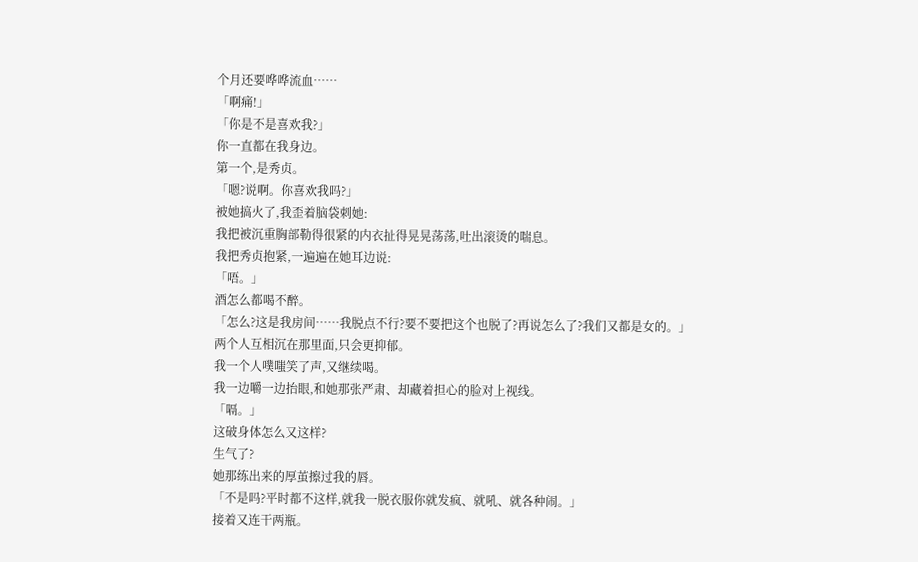个月还要哗哗流血……
「啊痛!」
「你是不是喜欢我?」
你一直都在我身边。
第一个,是秀贞。
「嗯?说啊。你喜欢我吗?」
被她搞火了,我歪着脑袋刺她:
我把被沉重胸部勒得很紧的内衣扯得晃晃荡荡,吐出滚烫的喘息。
我把秀贞抱紧,一遍遍在她耳边说:
「唔。」
酒怎么都喝不醉。
「怎么?这是我房间……我脱点不行?要不要把这个也脱了?再说怎么了?我们又都是女的。」
两个人互相沉在那里面,只会更抑郁。
我一个人噗嗤笑了声,又继续喝。
我一边嚼一边抬眼,和她那张严肃、却藏着担心的脸对上视线。
「嗝。」
这破身体怎么又这样?
生气了?
她那练出来的厚茧擦过我的唇。
「不是吗?平时都不这样,就我一脱衣服你就发疯、就吼、就各种闹。」
接着又连干两瓶。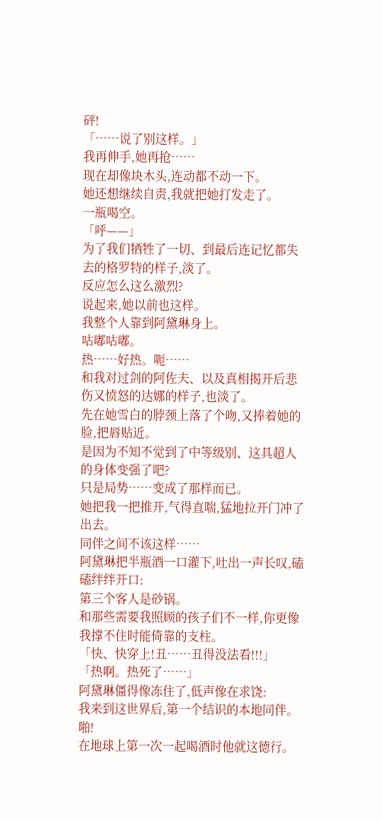砰!
「……说了别这样。」
我再伸手,她再抢……
现在却像块木头,连动都不动一下。
她还想继续自责,我就把她打发走了。
一瓶喝空。
「呼——」
为了我们牺牲了一切、到最后连记忆都失去的格罗特的样子,淡了。
反应怎么这么激烈?
说起来,她以前也这样。
我整个人靠到阿黛琳身上。
咕嘟咕嘟。
热……好热。呃……
和我对过剑的阿佐夫、以及真相揭开后悲伤又愤怒的达娜的样子,也淡了。
先在她雪白的脖颈上落了个吻,又捧着她的脸,把唇贴近。
是因为不知不觉到了中等级别、这具超人的身体变强了吧?
只是局势……变成了那样而已。
她把我一把推开,气得直喘,猛地拉开门冲了出去。
同伴之间不该这样……
阿黛琳把半瓶酒一口灌下,吐出一声长叹,磕磕绊绊开口:
第三个客人是砂锅。
和那些需要我照顾的孩子们不一样,你更像我撑不住时能倚靠的支柱。
「快、快穿上!丑……丑得没法看!!!」
「热啊。热死了……」
阿黛琳僵得像冻住了,低声像在求饶:
我来到这世界后,第一个结识的本地同伴。
啪!
在地球上第一次一起喝酒时他就这德行。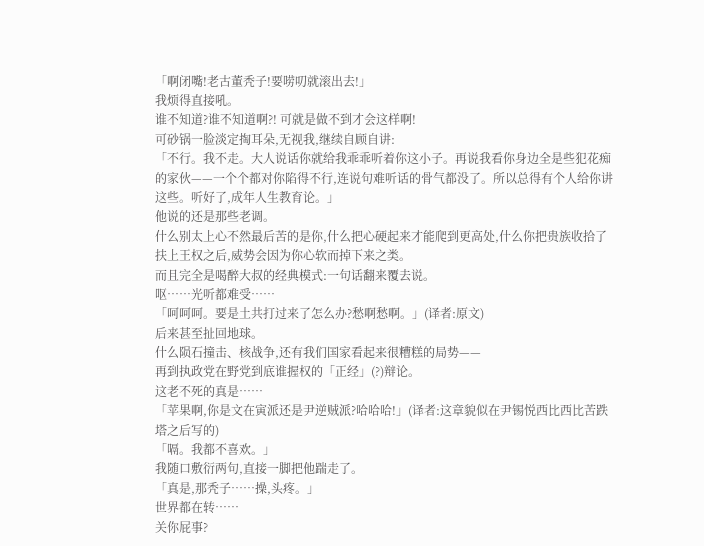「啊闭嘴!老古董秃子!要唠叨就滚出去!」
我烦得直接吼。
谁不知道?谁不知道啊?! 可就是做不到才会这样啊!
可砂锅一脸淡定掏耳朵,无视我,继续自顾自讲:
「不行。我不走。大人说话你就给我乖乖听着你这小子。再说我看你身边全是些犯花痴的家伙——一个个都对你陷得不行,连说句难听话的骨气都没了。所以总得有个人给你讲这些。听好了,成年人生教育论。」
他说的还是那些老调。
什么别太上心不然最后苦的是你,什么把心硬起来才能爬到更高处,什么你把贵族收拾了扶上王权之后,威势会因为你心软而掉下来之类。
而且完全是喝醉大叔的经典模式:一句话翻来覆去说。
呕……光听都难受……
「呵呵呵。要是土共打过来了怎么办?愁啊愁啊。」(译者:原文)
后来甚至扯回地球。
什么陨石撞击、核战争,还有我们国家看起来很糟糕的局势——
再到执政党在野党到底谁握权的「正经」(?)辩论。
这老不死的真是……
「苹果啊,你是文在寅派还是尹逆贼派?哈哈哈!」(译者:这章貌似在尹锡悦西比西比苦跌塔之后写的)
「嗝。我都不喜欢。」
我随口敷衍两句,直接一脚把他踹走了。
「真是,那秃子……操,头疼。」
世界都在转……
关你屁事?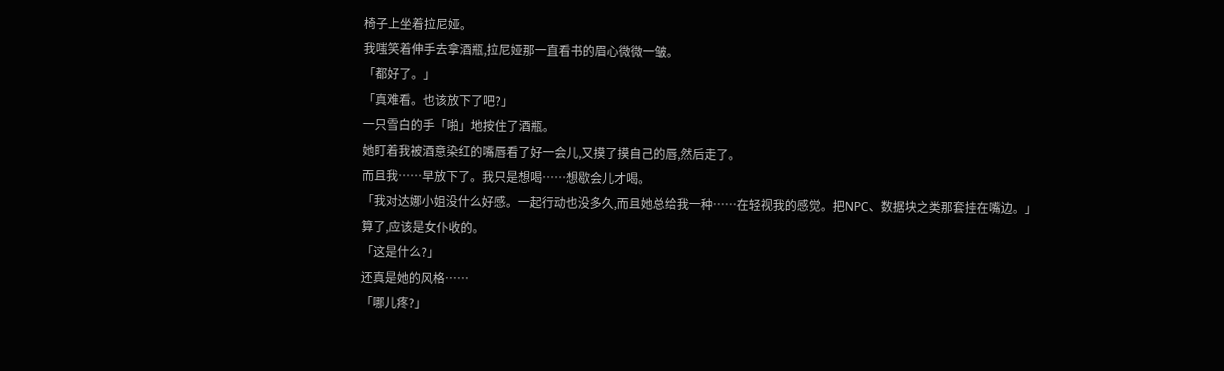椅子上坐着拉尼娅。
我嗤笑着伸手去拿酒瓶,拉尼娅那一直看书的眉心微微一皱。
「都好了。」
「真难看。也该放下了吧?」
一只雪白的手「啪」地按住了酒瓶。
她盯着我被酒意染红的嘴唇看了好一会儿,又摸了摸自己的唇,然后走了。
而且我……早放下了。我只是想喝……想歇会儿才喝。
「我对达娜小姐没什么好感。一起行动也没多久,而且她总给我一种……在轻视我的感觉。把NPC、数据块之类那套挂在嘴边。」
算了,应该是女仆收的。
「这是什么?」
还真是她的风格……
「哪儿疼?」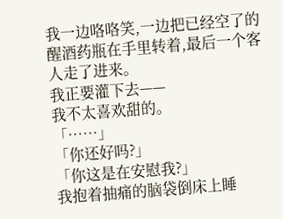我一边咯咯笑,一边把已经空了的醒酒药瓶在手里转着,最后一个客人走了进来。
我正要灌下去——
我不太喜欢甜的。
「……」
「你还好吗?」
「你这是在安慰我?」
我抱着抽痛的脑袋倒床上睡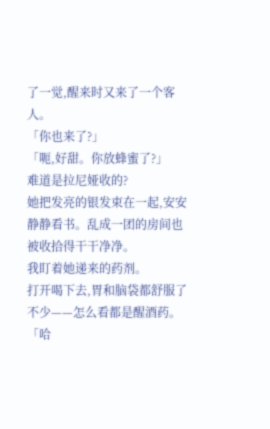了一觉,醒来时又来了一个客人。
「你也来了?」
「呃,好甜。你放蜂蜜了?」
难道是拉尼娅收的?
她把发亮的银发束在一起,安安静静看书。乱成一团的房间也被收拾得干干净净。
我盯着她递来的药剂。
打开喝下去,胃和脑袋都舒服了不少——怎么看都是醒酒药。
「哈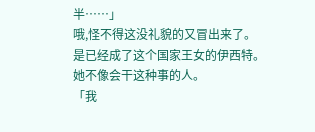半……」
哦,怪不得这没礼貌的又冒出来了。
是已经成了这个国家王女的伊西特。
她不像会干这种事的人。
「我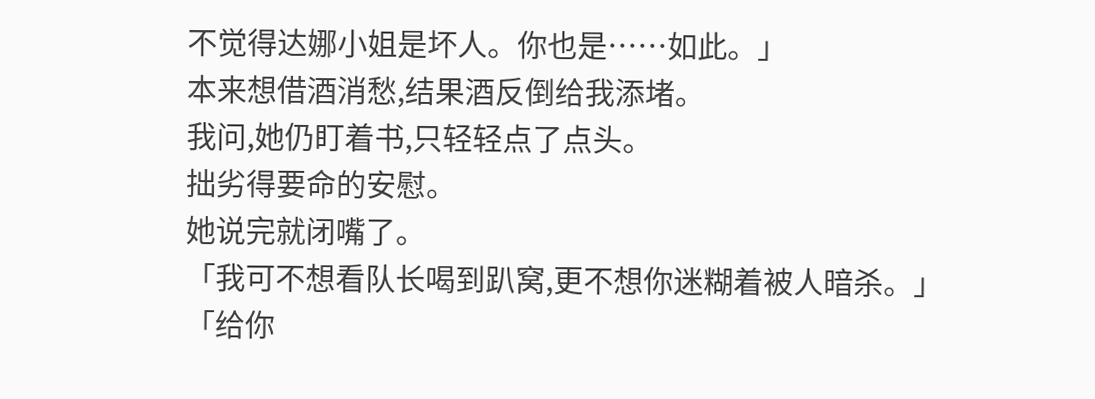不觉得达娜小姐是坏人。你也是……如此。」
本来想借酒消愁,结果酒反倒给我添堵。
我问,她仍盯着书,只轻轻点了点头。
拙劣得要命的安慰。
她说完就闭嘴了。
「我可不想看队长喝到趴窝,更不想你迷糊着被人暗杀。」
「给你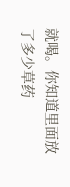就喝。你知道里面放了多少草药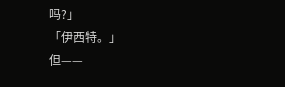吗?」
「伊西特。」
但——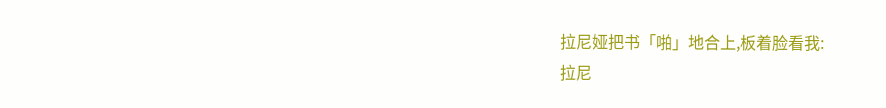拉尼娅把书「啪」地合上,板着脸看我:
拉尼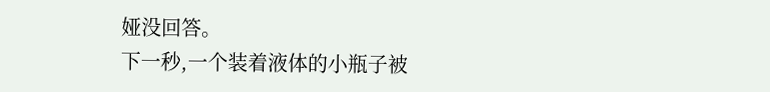娅没回答。
下一秒,一个装着液体的小瓶子被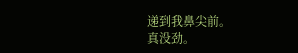递到我鼻尖前。
真没劲。